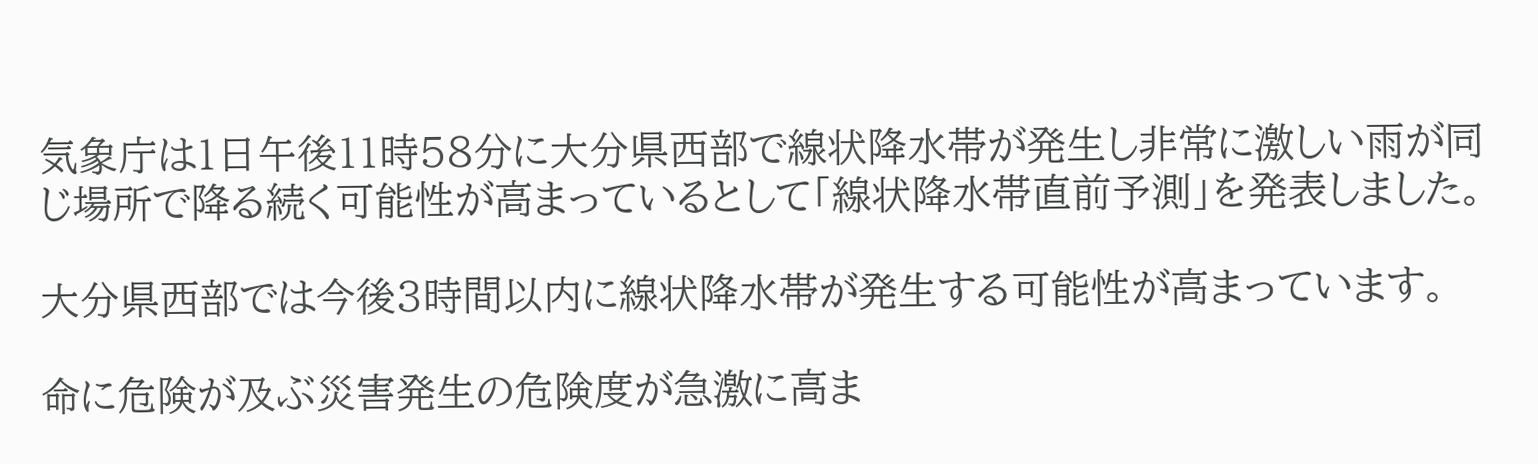気象庁は1日午後11時58分に大分県西部で線状降水帯が発生し非常に激しい雨が同じ場所で降る続く可能性が高まっているとして「線状降水帯直前予測」を発表しました。

大分県西部では今後3時間以内に線状降水帯が発生する可能性が高まっています。

命に危険が及ぶ災害発生の危険度が急激に高ま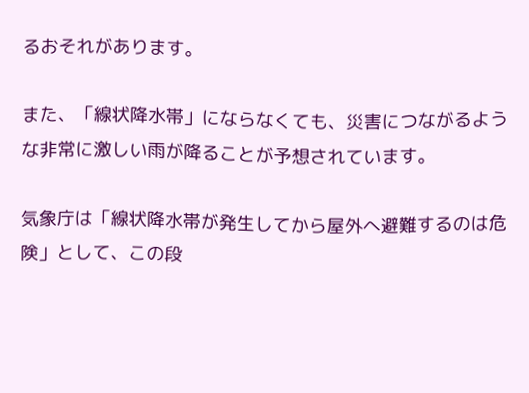るおそれがあります。

また、「線状降水帯」にならなくても、災害につながるような非常に激しい雨が降ることが予想されています。

気象庁は「線状降水帯が発生してから屋外へ避難するのは危険」として、この段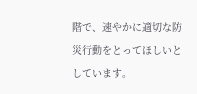階で、速やかに適切な防災行動をとってほしいとしています。